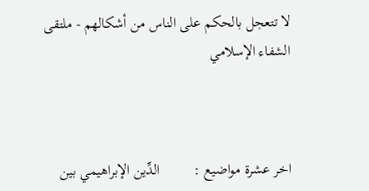لا تتعجل بالحكم على الناس من أشكالهم - ملتقى الشفاء الإسلامي



اخر عشرة مواضيع :         الدِّين الإبراهيمي بين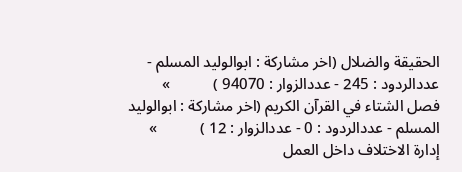الحقيقة والضلال (اخر مشاركة : ابوالوليد المسلم - عددالردود : 245 - عددالزوار : 94070 )           »          فصل الشتاء في القرآن الكريم (اخر مشاركة : ابوالوليد المسلم - عددالردود : 0 - عددالزوار : 12 )           »          إدارة الاختلاف داخل العمل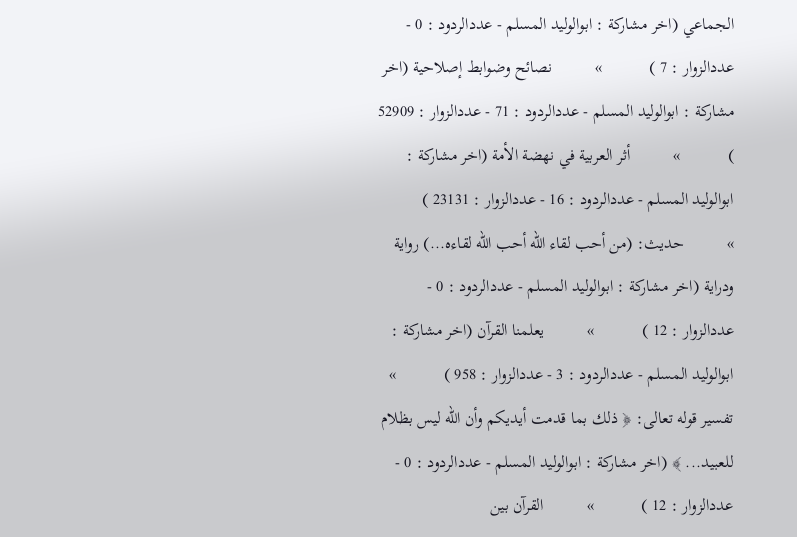الجماعي (اخر مشاركة : ابوالوليد المسلم - عددالردود : 0 - عددالزوار : 7 )           »          نصائح وضوابط إصلاحية (اخر مشاركة : ابوالوليد المسلم - عددالردود : 71 - عددالزوار : 52909 )           »          أثر العربية في نهضة الأمة (اخر مشاركة : ابوالوليد المسلم - عددالردود : 16 - عددالزوار : 23131 )           »          حديث: (من أحب لقاء الله أحب الله لقاءه...) رواية ودراية (اخر مشاركة : ابوالوليد المسلم - عددالردود : 0 - عددالزوار : 12 )           »          يعلمنا القرآن (اخر مشاركة : ابوالوليد المسلم - عددالردود : 3 - عددالزوار : 958 )           »          تفسير قوله تعالى: ﴿ ذلك بما قدمت أيديكم وأن الله ليس بظلام للعبيد... ﴾ (اخر مشاركة : ابوالوليد المسلم - عددالردود : 0 - عددالزوار : 12 )           »          القرآن بين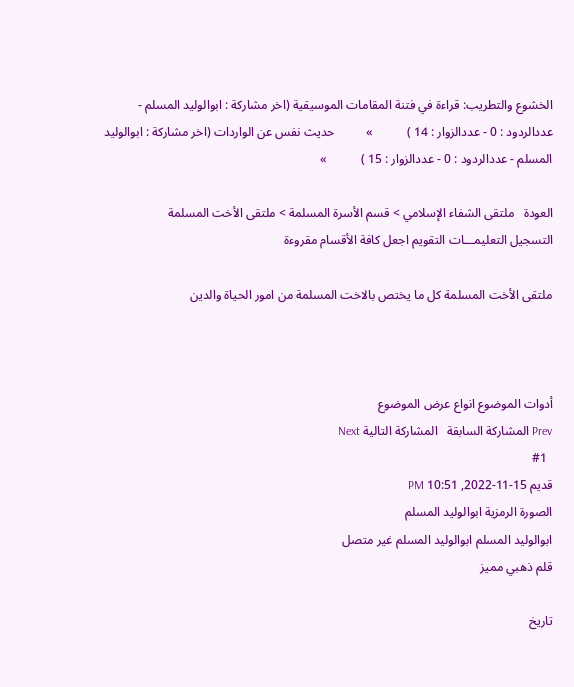الخشوع والتطريب: قراءة في فتنة المقامات الموسيقية (اخر مشاركة : ابوالوليد المسلم - عددالردود : 0 - عددالزوار : 14 )           »          حديث نفس عن الواردات (اخر مشاركة : ابوالوليد المسلم - عددالردود : 0 - عددالزوار : 15 )           »

العودة   ملتقى الشفاء الإسلامي > قسم الأسرة المسلمة > ملتقى الأخت المسلمة
التسجيل التعليمـــات التقويم اجعل كافة الأقسام مقروءة

ملتقى الأخت المسلمة كل ما يختص بالاخت المسلمة من امور الحياة والدين



أدوات الموضوع انواع عرض الموضوع
Prev المشاركة السابقة   المشاركة التالية Next
  #1
قديم 15-11-2022, 10:51 PM
الصورة الرمزية ابوالوليد المسلم
ابوالوليد المسلم ابوالوليد المسلم غير متصل
قلم ذهبي مميز

تاريخ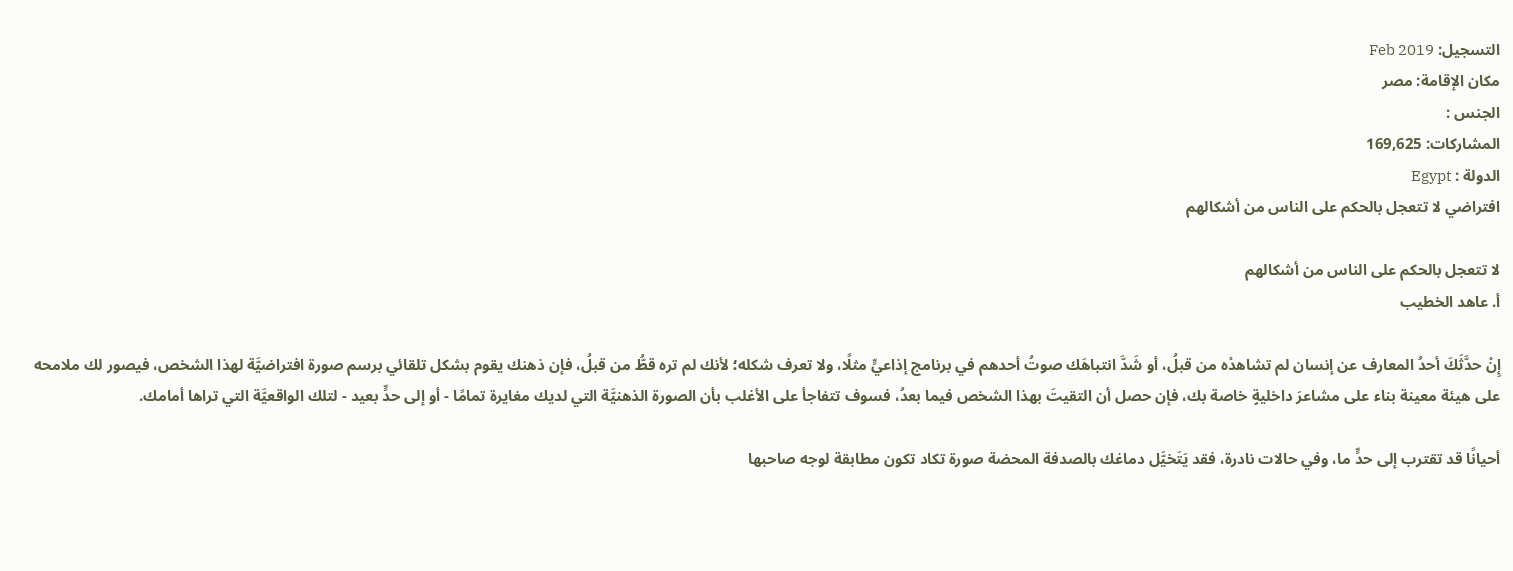التسجيل: Feb 2019
مكان الإقامة: مصر
الجنس :
المشاركات: 169,625
الدولة : Egypt
افتراضي لا تتعجل بالحكم على الناس من أشكالهم

لا تتعجل بالحكم على الناس من أشكالهم
أ. عاهد الخطيب

إِنْ حدَّثَكَ أحدُ المعارف عن إنسان لم تشاهدْه من قبلُ، أو شَدَّ انتباهَك صوتُ أحدهم في برنامج إذاعيٍّ مثلًا، ولا تعرف شكله؛ لأنك لم تره قطُّ من قبلُ، فإن ذهنك يقوم بشكل تلقائي برسم صورة افتراضيَّة لهذا الشخص، فيصور لك ملامحه على هيئة معينة بناء على مشاعرَ داخليةٍ خاصة بك، فإن حصل أن التقيتَ بهذا الشخص فيما بعدُ، فسوف تتفاجأ على الأغلب بأن الصورة الذهنيَّة التي لديك مغايرة تمامًا - أو إلى حدٍّ بعيد - لتلك الواقعيَّة التي تراها أمامك.

أحيانًا قد تقترب إلى حدٍّ ما، وفي حالات نادرة، فقد يَتَخيَّل دماغك بالصدفة المحضة صورة تكاد تكون مطابقة لوجه صاحبها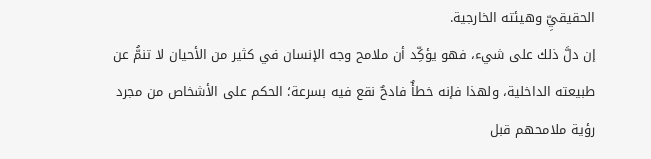الحقيقيِّ وهيئته الخارجية.
إن دلَّ ذلك على شيء، فهو يؤكِّد أن ملامح وجه الإنسان في كثير من الأحيان لا تنمُّ عن طبيعته الداخلية، ولهذا فإنه خطأٌ فادحٌ نقع فيه بسرعة؛ الحكم على الأشخاص من مجرد رؤية ملامحهم قبل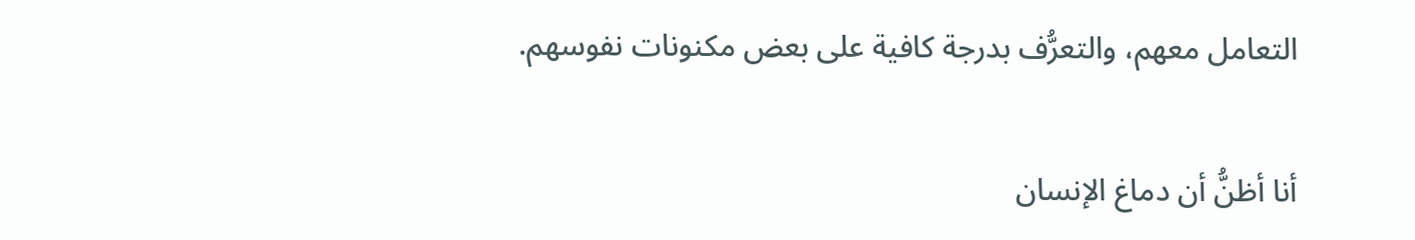التعامل معهم، والتعرُّف بدرجة كافية على بعض مكنونات نفوسهم.

أنا أظنُّ أن دماغ الإنسان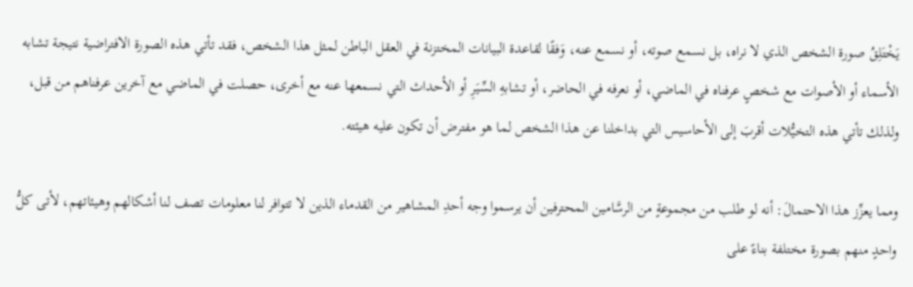يَخْتَلِقُ صورة الشخص الذي لا نراه، بل نسمع صوته، أو نسمع عنه، وَفقًا لقاعدة البيانات المختزنة في العقل الباطن لمثل هذا الشخص، فقد تأتي هذه الصورة الافتراضية نتيجة تشابه الأسماء أو الأصوات مع شخصٍ عرفناه في الماضي، أو نعرفه في الحاضر، أو تشابهِ السِّيَرِ أو الأحداث التي نسمعها عنه مع أخرى، حصلت في الماضي مع آخرين عرفناهم من قبل، ولذلك تأتي هذه التخيُّلات أقربَ إلى الأحاسيس التي بداخلنا عن هذا الشخص لما هو مفترض أن تكون عليه هيئته.

ومما يعزِّز هذا الاحتمالَ: أنه لو طلب من مجموعةٍ من الرسَّامين المحترفين أن يرسموا وجه أحدِ المشاهير من القدماء الذين لا تتوافر لنا معلومات تصف لنا أشكالهم وهيئاتهم، لأتى كلُّ واحدٍ منهم بصورة مختلفة بناءً على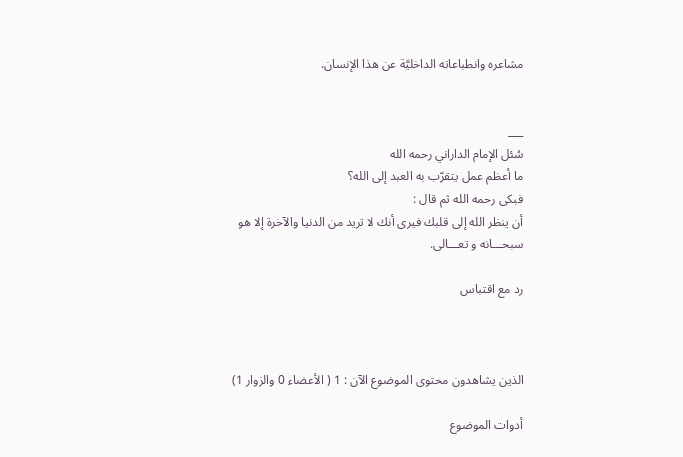مشاعره وانطباعاته الداخليَّة عن هذا الإنسان.


___
سُئل الإمام الداراني رحمه الله
ما أعظم عمل يتقرّب به العبد إلى الله؟
فبكى رحمه الله ثم قال :
أن ينظر الله إلى قلبك فيرى أنك لا تريد من الدنيا والآخرة إلا هو
سبحـــانه و تعـــالى.

رد مع اقتباس



الذين يشاهدون محتوى الموضوع الآن : 1 ( الأعضاء 0 والزوار 1)

أدوات الموضوع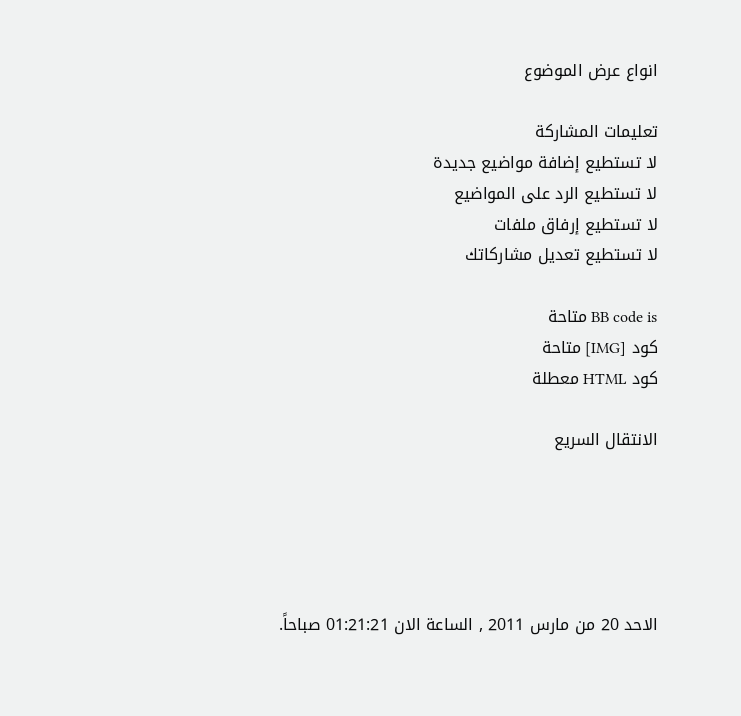انواع عرض الموضوع

تعليمات المشاركة
لا تستطيع إضافة مواضيع جديدة
لا تستطيع الرد على المواضيع
لا تستطيع إرفاق ملفات
لا تستطيع تعديل مشاركاتك

BB code is متاحة
كود [IMG] متاحة
كود HTML معطلة

الانتقال السريع





الاحد 20 من مارس 2011 , الساعة الان 01:21:21 صباحاً.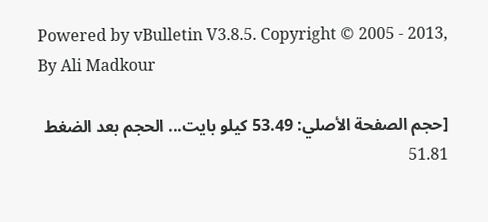Powered by vBulletin V3.8.5. Copyright © 2005 - 2013, By Ali Madkour

[حجم الصفحة الأصلي: 53.49 كيلو بايت... الحجم بعد الضغط 51.81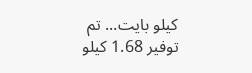كيلو بايت... تم توفير 1.68 كيلو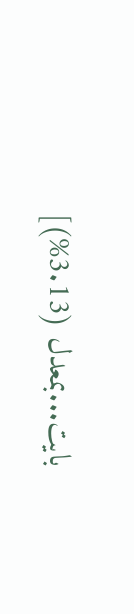بايت...بمعدل (3.13%)]